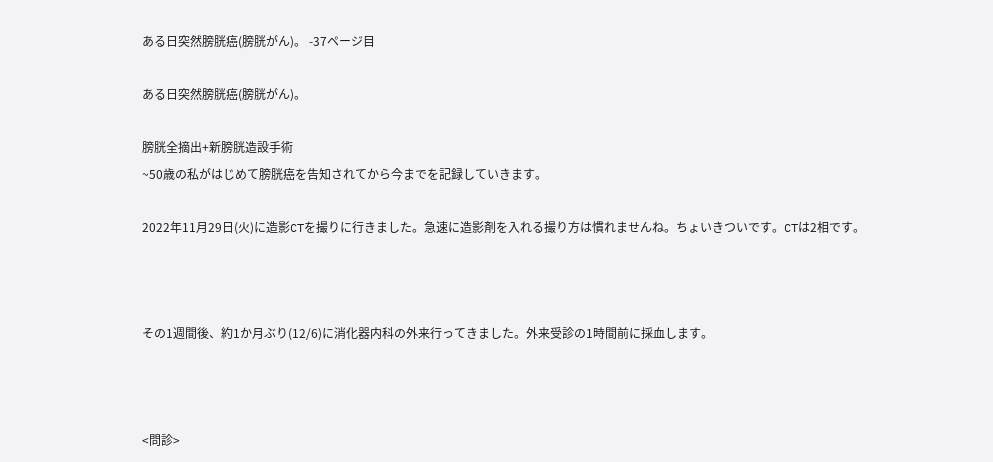ある日突然膀胱癌(膀胱がん)。 -37ページ目

ある日突然膀胱癌(膀胱がん)。

膀胱全摘出+新膀胱造設手術
~50歳の私がはじめて膀胱癌を告知されてから今までを記録していきます。

2022年11月29日(火)に造影CTを撮りに行きました。急速に造影剤を入れる撮り方は慣れませんね。ちょいきついです。CTは2相です。



その1週間後、約1か月ぶり(12/6)に消化器内科の外来行ってきました。外来受診の1時間前に採血します。



<問診>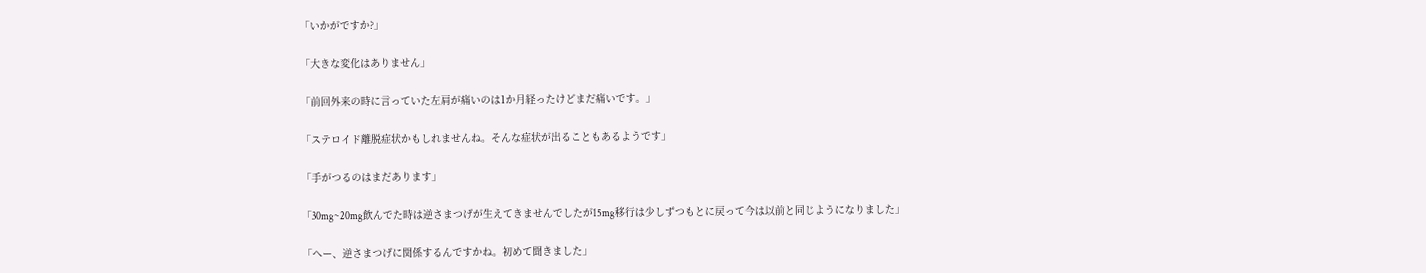「いかがですか?」

「大きな変化はありません」

「前回外来の時に言っていた左肩が痛いのは1か月経ったけどまだ痛いです。」

「ステロイド離脱症状かもしれませんね。そんな症状が出ることもあるようです」

「手がつるのはまだあります」

「30mg~20mg飲んでた時は逆さまつげが生えてきませんでしたが15mg移行は少しずつもとに戻って今は以前と同じようになりました」

「へー、逆さまつげに関係するんですかね。初めて聞きました」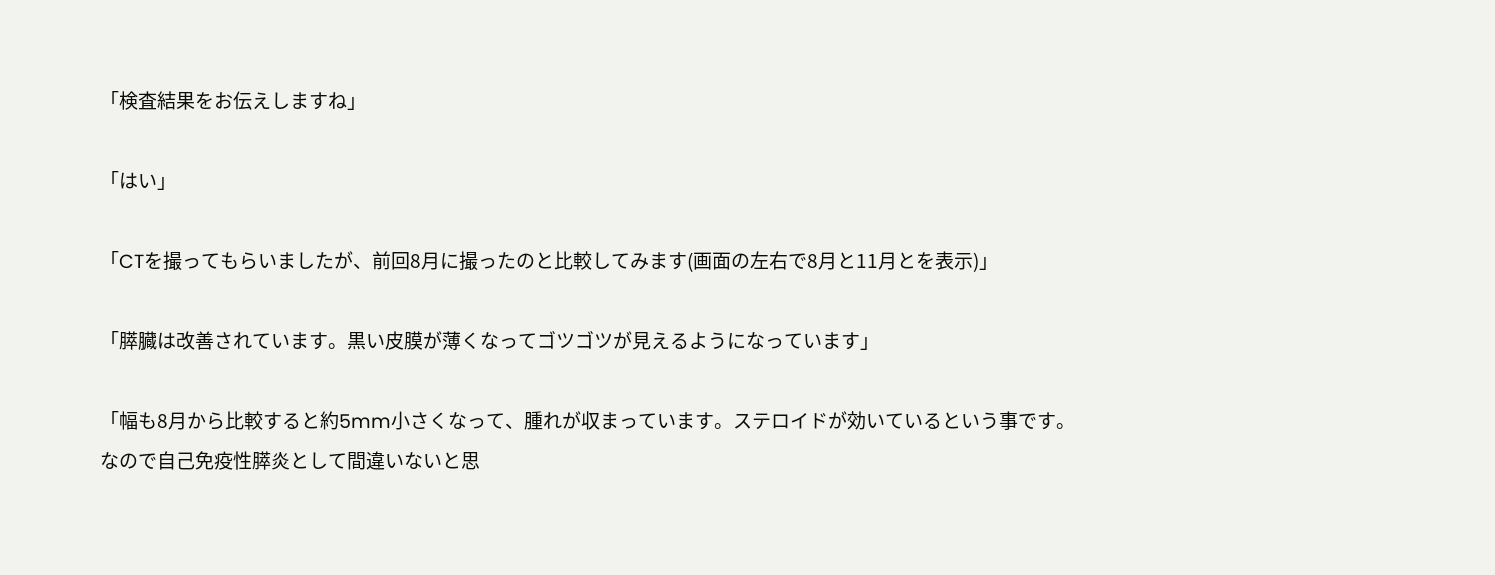「検査結果をお伝えしますね」

「はい」

「CTを撮ってもらいましたが、前回8月に撮ったのと比較してみます(画面の左右で8月と11月とを表示)」

「膵臓は改善されています。黒い皮膜が薄くなってゴツゴツが見えるようになっています」

「幅も8月から比較すると約5mm小さくなって、腫れが収まっています。ステロイドが効いているという事です。なので自己免疫性膵炎として間違いないと思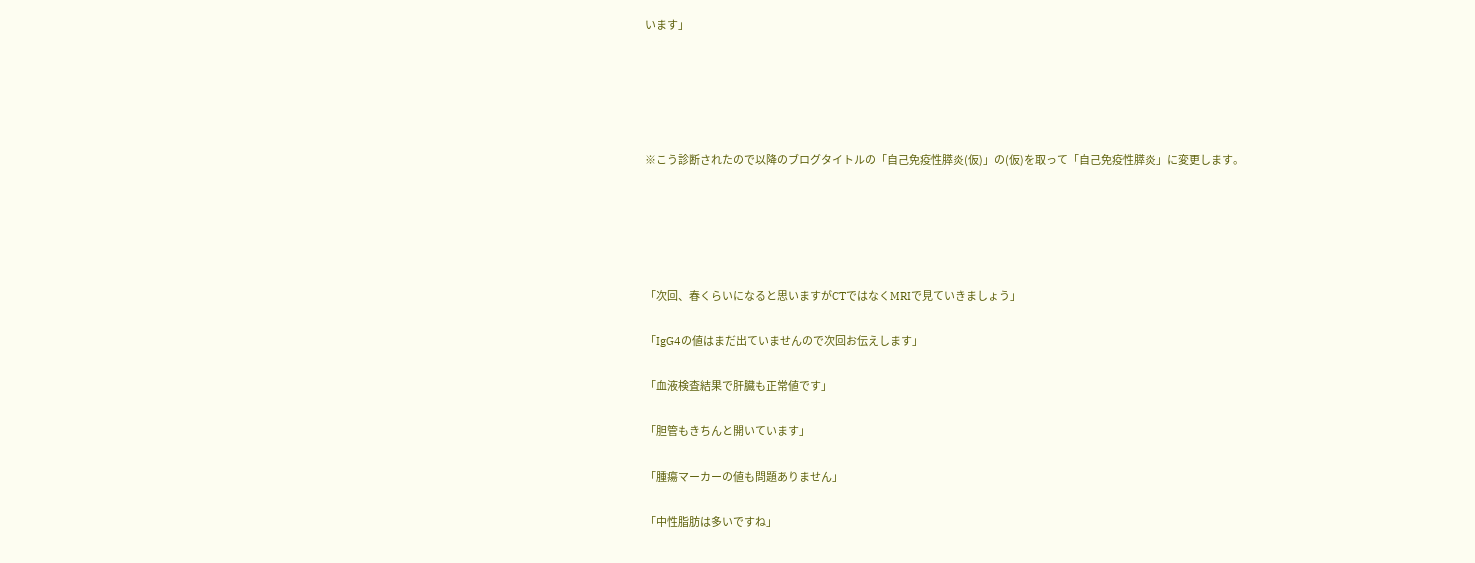います」





※こう診断されたので以降のブログタイトルの「自己免疫性膵炎(仮)」の(仮)を取って「自己免疫性膵炎」に変更します。





「次回、春くらいになると思いますがCTではなくMRIで見ていきましょう」

「IgG4の値はまだ出ていませんので次回お伝えします」

「血液検査結果で肝臓も正常値です」

「胆管もきちんと開いています」

「腫瘍マーカーの値も問題ありません」

「中性脂肪は多いですね」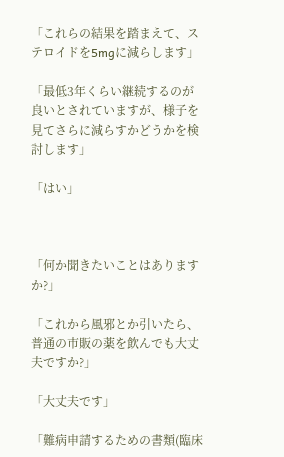「これらの結果を踏まえて、ステロイドを5mgに減らします」

「最低3年くらい継続するのが良いとされていますが、様子を見てさらに減らすかどうかを検討します」

「はい」



「何か聞きたいことはありますか?」

「これから風邪とか引いたら、普通の市販の薬を飲んでも大丈夫ですか?」

「大丈夫です」

「難病申請するための書類(臨床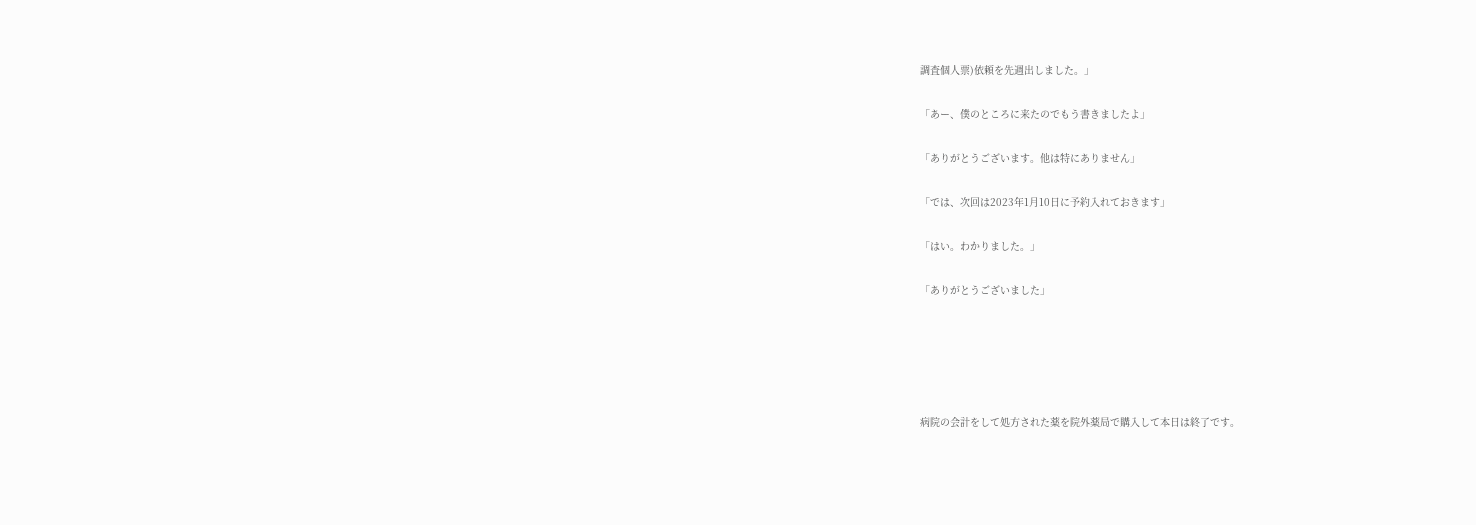調査個人票)依頼を先週出しました。」

「あー、僕のところに来たのでもう書きましたよ」

「ありがとうございます。他は特にありません」

「では、次回は2023年1月10日に予約入れておきます」

「はい。わかりました。」

「ありがとうございました」





病院の会計をして処方された薬を院外薬局で購入して本日は終了です。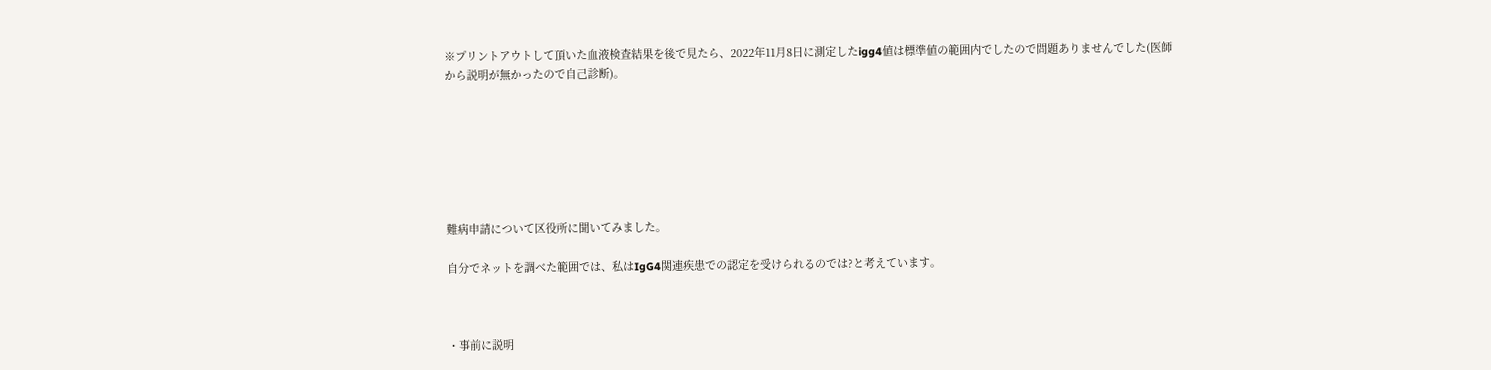※プリントアウトして頂いた血液検査結果を後で見たら、2022年11月8日に測定したigg4値は標準値の範囲内でしたので問題ありませんでした(医師から説明が無かったので自己診断)。







難病申請について区役所に聞いてみました。

自分でネットを調べた範囲では、私はIgG4関連疾患での認定を受けられるのでは?と考えています。



・事前に説明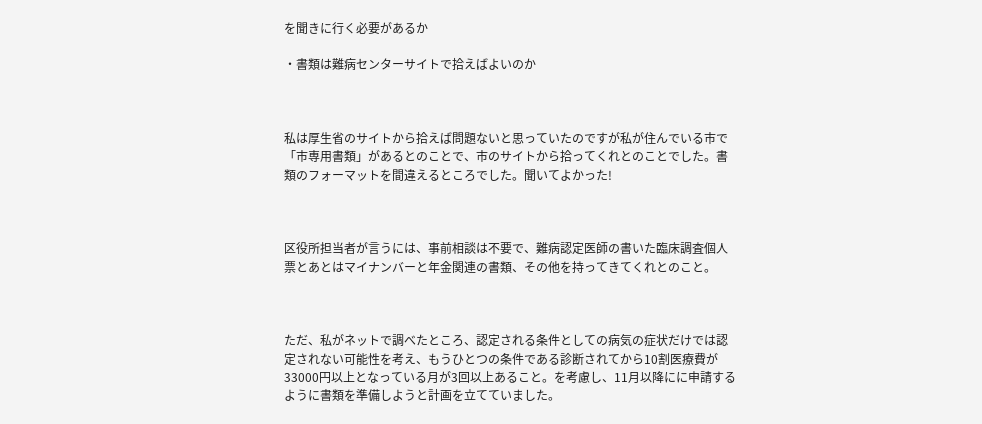を聞きに行く必要があるか

・書類は難病センターサイトで拾えばよいのか



私は厚生省のサイトから拾えば問題ないと思っていたのですが私が住んでいる市で「市専用書類」があるとのことで、市のサイトから拾ってくれとのことでした。書類のフォーマットを間違えるところでした。聞いてよかった!



区役所担当者が言うには、事前相談は不要で、難病認定医師の書いた臨床調査個人票とあとはマイナンバーと年金関連の書類、その他を持ってきてくれとのこと。



ただ、私がネットで調べたところ、認定される条件としての病気の症状だけでは認定されない可能性を考え、もうひとつの条件である診断されてから10割医療費が33000円以上となっている月が3回以上あること。を考慮し、11月以降にに申請するように書類を準備しようと計画を立てていました。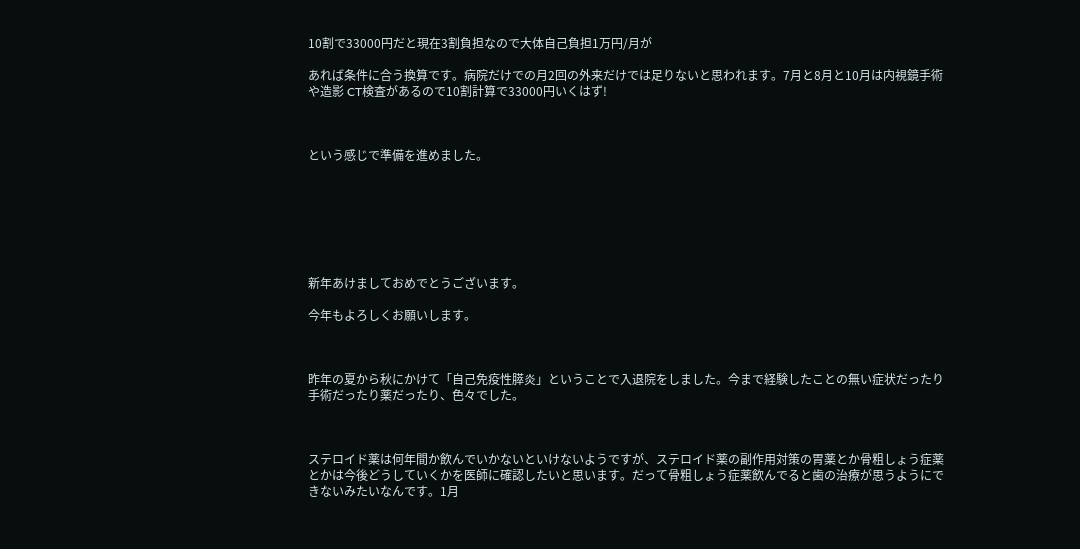10割で33000円だと現在3割負担なので大体自己負担1万円/月が

あれば条件に合う換算です。病院だけでの月2回の外来だけでは足りないと思われます。7月と8月と10月は内視鏡手術や造影 CT検査があるので10割計算で33000円いくはず!



という感じで準備を進めました。







新年あけましておめでとうございます。

今年もよろしくお願いします。



昨年の夏から秋にかけて「自己免疫性膵炎」ということで入退院をしました。今まで経験したことの無い症状だったり手術だったり薬だったり、色々でした。



ステロイド薬は何年間か飲んでいかないといけないようですが、ステロイド薬の副作用対策の胃薬とか骨粗しょう症薬とかは今後どうしていくかを医師に確認したいと思います。だって骨粗しょう症薬飲んでると歯の治療が思うようにできないみたいなんです。1月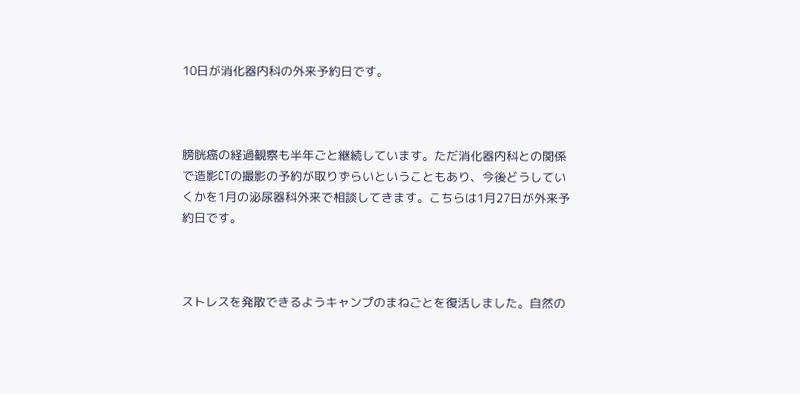10日が消化器内科の外来予約日です。



膀胱癌の経過観察も半年ごと継続しています。ただ消化器内科との関係で造影CTの撮影の予約が取りずらいということもあり、今後どうしていくかを1月の泌尿器科外来で相談してきます。こちらは1月27日が外来予約日です。



ストレスを発散できるようキャンプのまねごとを復活しました。自然の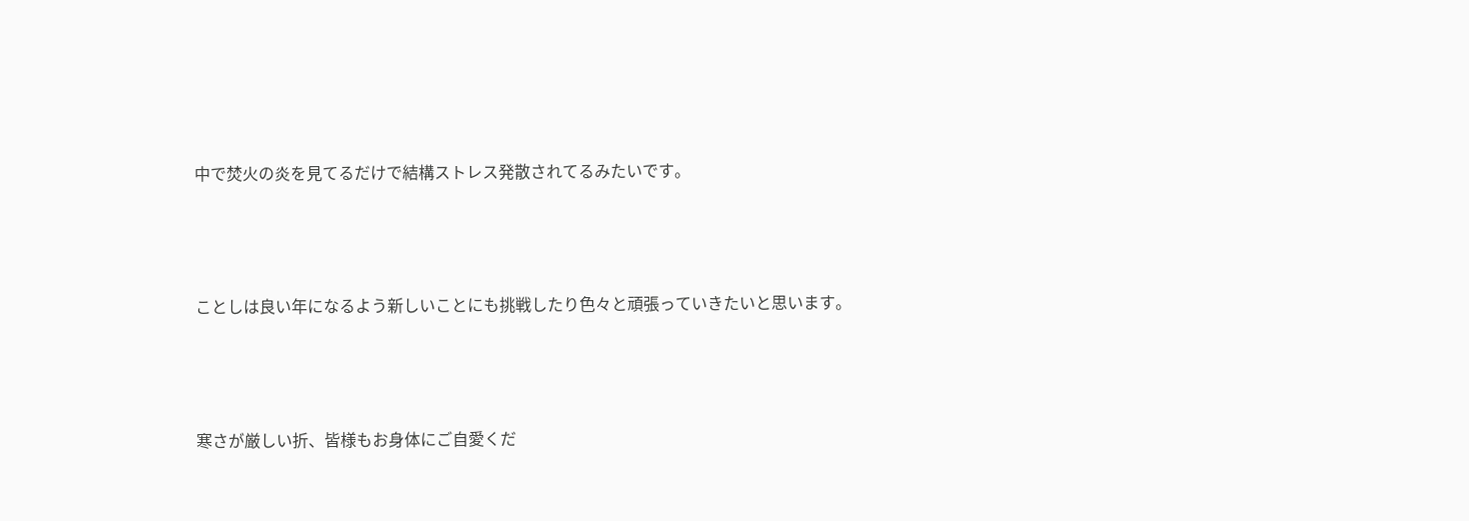中で焚火の炎を見てるだけで結構ストレス発散されてるみたいです。



ことしは良い年になるよう新しいことにも挑戦したり色々と頑張っていきたいと思います。



寒さが厳しい折、皆様もお身体にご自愛くだ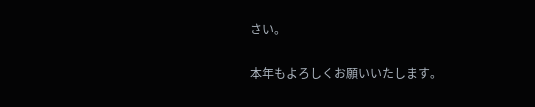さい。

本年もよろしくお願いいたします。